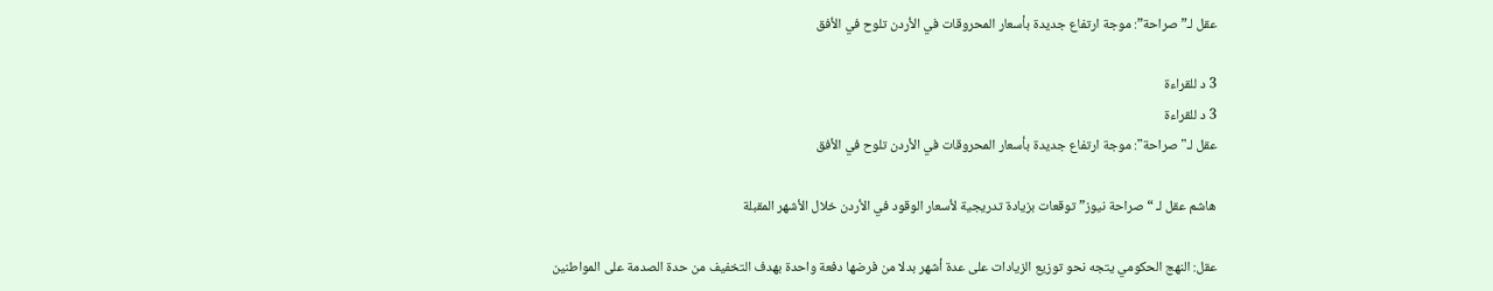عقل لـ”صراحة”: موجة ارتفاع جديدة بأسعار المحروقات في الأردن تلوح في الأفق

3 د للقراءة
3 د للقراءة
عقل لـ"صراحة": موجة ارتفاع جديدة بأسعار المحروقات في الأردن تلوح في الأفق

هاشم عقل لـ “صراحة نيوز” توقعات بزيادة تدريجية لأسعار الوقود في الأردن خلال الأشهر المقبلة

عقل: النهج الحكومي يتجه نحو توزيع الزيادات على عدة أشهر بدلا من فرضها دفعة واحدة بهدف التخفيف من حدة الصدمة على المواطنين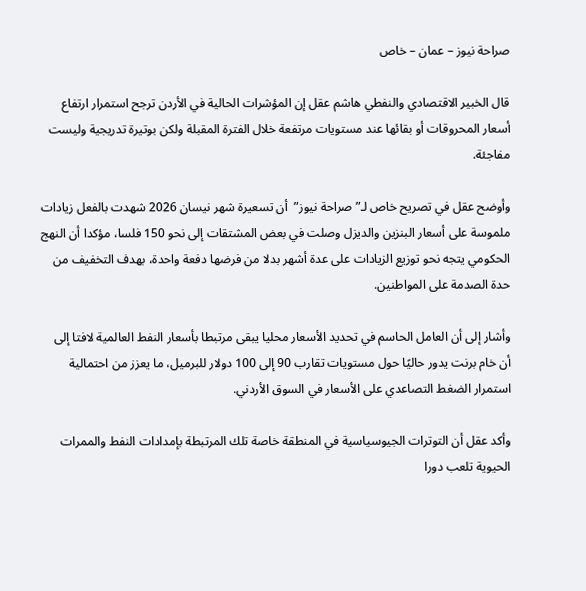صراحة نيوز – عمان – خاص

قال الخبير الاقتصادي والنفطي هاشم عقل إن المؤشرات الحالية في الأردن ترجح استمرار ارتفاع أسعار المحروقات أو بقائها عند مستويات مرتفعة خلال الفترة المقبلة ولكن بوتيرة تدريجية وليست مفاجئة.

وأوضح عقل في تصريح خاص لـ”صراحة نيوز”  أن تسعيرة شهر نيسان 2026 شهدت بالفعل زيادات ملموسة على أسعار البنزين والديزل وصلت في بعض المشتقات إلى نحو 150 فلسا، مؤكدا أن النهج الحكومي يتجه نحو توزيع الزيادات على عدة أشهر بدلا من فرضها دفعة واحدة، بهدف التخفيف من حدة الصدمة على المواطنين.

وأشار إلى أن العامل الحاسم في تحديد الأسعار محليا يبقى مرتبطا بأسعار النفط العالمية لافتا إلى أن خام برنت يدور حاليًا حول مستويات تقارب 90 إلى 100 دولار للبرميل، ما يعزز من احتمالية استمرار الضغط التصاعدي على الأسعار في السوق الأردني.

وأكد عقل أن التوترات الجيوسياسية في المنطقة خاصة تلك المرتبطة بإمدادات النفط والممرات الحيوية تلعب دورا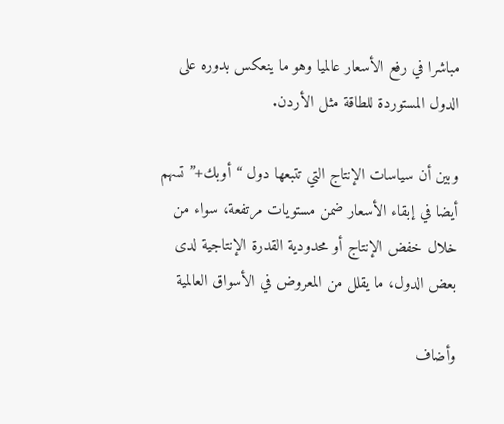مباشرا في رفع الأسعار عالميا وهو ما ينعكس بدوره على الدول المستوردة للطاقة مثل الأردن.

وبين أن سياسات الإنتاج التي تتبعها دول “أوبك+” تسهم أيضا في إبقاء الأسعار ضمن مستويات مرتفعة، سواء من خلال خفض الإنتاج أو محدودية القدرة الإنتاجية لدى بعض الدول، ما يقلل من المعروض في الأسواق العالمية

وأضاف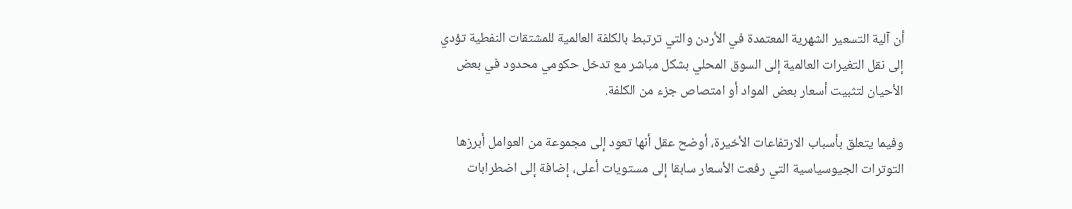أن آلية التسعير الشهرية المعتمدة في الأردن والتي ترتبط بالكلفة العالمية للمشتقات النفطية تؤدي إلى نقل التغيرات العالمية إلى السوق المحلي بشكل مباشر مع تدخل حكومي محدود في بعض الأحيان لتثبيت أسعار بعض المواد أو امتصاص جزء من الكلفة.

وفيما يتعلق بأسباب الارتفاعات الأخيرة، أوضح عقل أنها تعود إلى مجموعة من العوامل أبرزها التوترات الجيوسياسية التي رفعت الأسعار سابقا إلى مستويات أعلى، إضافة إلى اضطرابات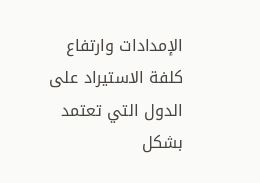الإمدادات وارتفاع كلفة الاستيراد على الدول التي تعتمد بشكل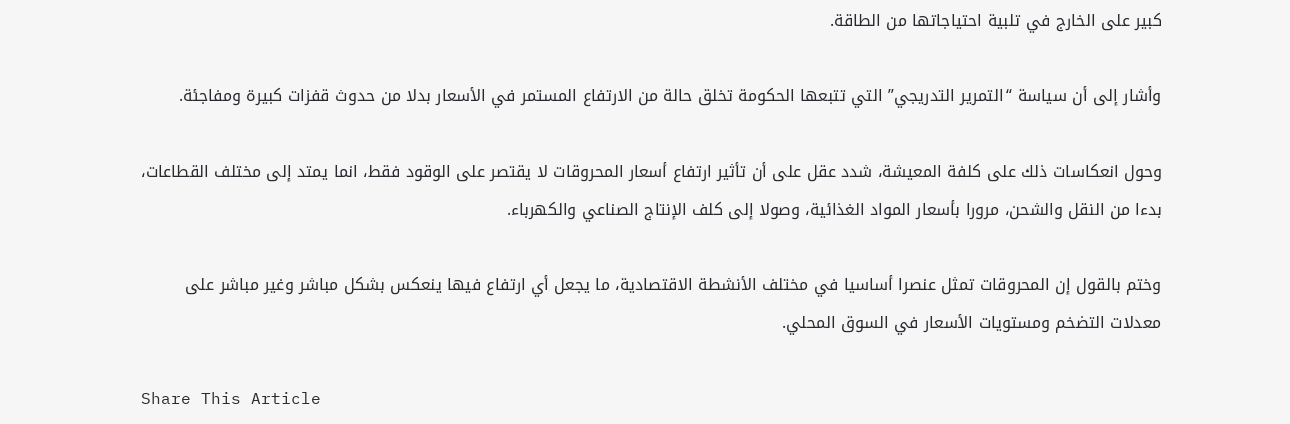كبير على الخارج في تلبية احتياجاتها من الطاقة.

وأشار إلى أن سياسة “التمرير التدريجي” التي تتبعها الحكومة تخلق حالة من الارتفاع المستمر في الأسعار بدلا من حدوث قفزات كبيرة ومفاجئة.

وحول انعكاسات ذلك على كلفة المعيشة، شدد عقل على أن تأثير ارتفاع أسعار المحروقات لا يقتصر على الوقود فقط، انما يمتد إلى مختلف القطاعات، بدءا من النقل والشحن، مرورا بأسعار المواد الغذائية، وصولا إلى كلف الإنتاج الصناعي والكهرباء.

وختم بالقول إن المحروقات تمثل عنصرا أساسيا في مختلف الأنشطة الاقتصادية، ما يجعل أي ارتفاع فيها ينعكس بشكل مباشر وغير مباشر على معدلات التضخم ومستويات الأسعار في السوق المحلي.

Share This Article